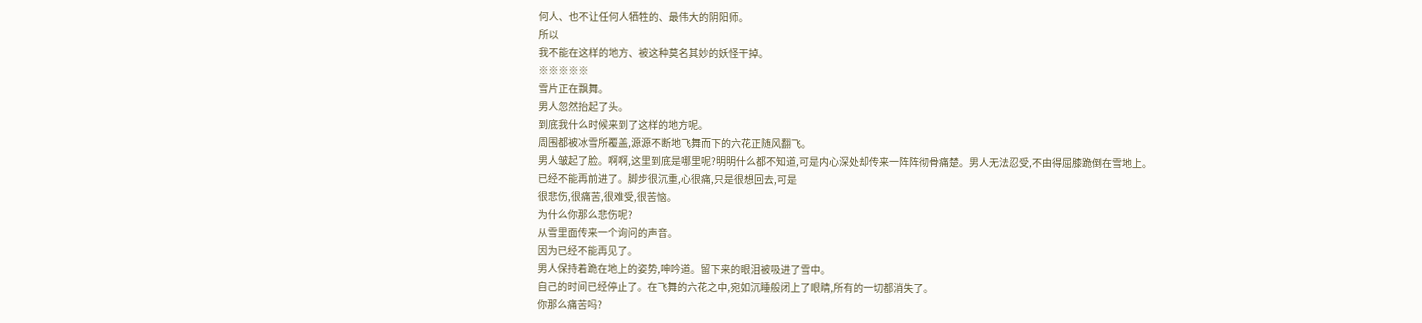何人、也不让任何人牺牲的、最伟大的阴阳师。
所以
我不能在这样的地方、被这种莫名其妙的妖怪干掉。
※※※※※
雪片正在飘舞。
男人忽然抬起了头。
到底我什么时候来到了这样的地方呢。
周围都被冰雪所覆盖,源源不断地飞舞而下的六花正随风翻飞。
男人皱起了脸。啊啊,这里到底是哪里呢?明明什么都不知道,可是内心深处却传来一阵阵彻骨痛楚。男人无法忍受,不由得屈膝跪倒在雪地上。
已经不能再前进了。脚步很沉重,心很痛,只是很想回去,可是
很悲伤,很痛苦,很难受,很苦恼。
为什么你那么悲伤呢?
从雪里面传来一个询问的声音。
因为已经不能再见了。
男人保持着跪在地上的姿势,呻吟道。留下来的眼泪被吸进了雪中。
自己的时间已经停止了。在飞舞的六花之中,宛如沉睡般闭上了眼睛,所有的一切都消失了。
你那么痛苦吗?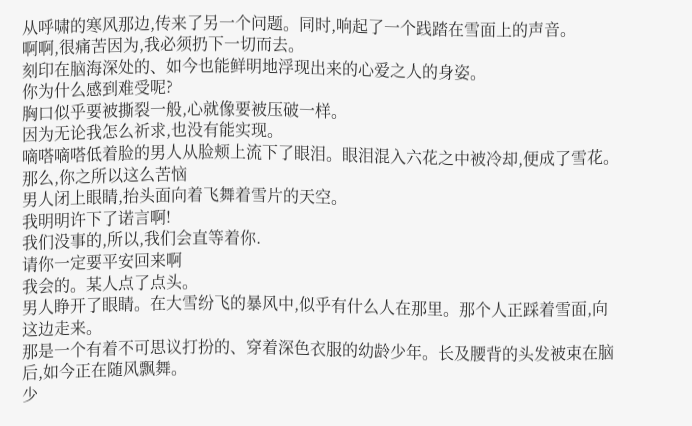从呼啸的寒风那边,传来了另一个问题。同时,响起了一个践踏在雪面上的声音。
啊啊,很痛苦因为,我必须扔下一切而去。
刻印在脑海深处的、如今也能鲜明地浮现出来的心爱之人的身姿。
你为什么感到难受呢?
胸口似乎要被撕裂一般,心就像要被压破一样。
因为无论我怎么祈求,也没有能实现。
嘀嗒嘀嗒低着脸的男人从脸颊上流下了眼泪。眼泪混入六花之中被冷却,便成了雪花。
那么,你之所以这么苦恼
男人闭上眼睛,抬头面向着飞舞着雪片的天空。
我明明许下了诺言啊!
我们没事的,所以,我们会直等着你.
请你一定要平安回来啊
我会的。某人点了点头。
男人睁开了眼睛。在大雪纷飞的暴风中,似乎有什么人在那里。那个人正踩着雪面,向这边走来。
那是一个有着不可思议打扮的、穿着深色衣服的幼龄少年。长及腰背的头发被束在脑后,如今正在随风飘舞。
少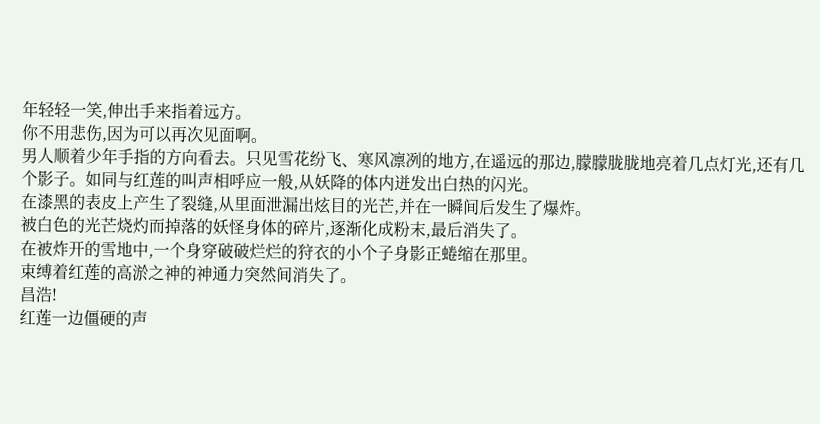年轻轻一笑,伸出手来指着远方。
你不用悲伤,因为可以再次见面啊。
男人顺着少年手指的方向看去。只见雪花纷飞、寒风凛冽的地方,在遥远的那边,朦朦胧胧地亮着几点灯光,还有几个影子。如同与红莲的叫声相呼应一般,从妖降的体内迸发出白热的闪光。
在漆黑的表皮上产生了裂缝,从里面泄漏出炫目的光芒,并在一瞬间后发生了爆炸。
被白色的光芒烧灼而掉落的妖怪身体的碎片,逐渐化成粉末,最后消失了。
在被炸开的雪地中,一个身穿破破烂烂的狩衣的小个子身影正蜷缩在那里。
束缚着红莲的高淤之神的神通力突然间消失了。
昌浩!
红莲一边僵硬的声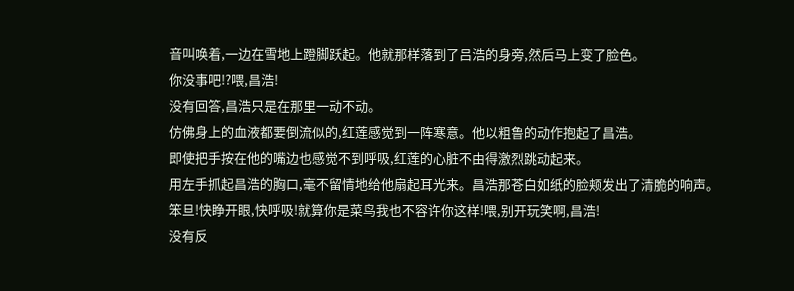音叫唤着,一边在雪地上蹬脚跃起。他就那样落到了吕浩的身旁,然后马上变了脸色。
你没事吧!?喂,昌浩!
没有回答,昌浩只是在那里一动不动。
仿佛身上的血液都要倒流似的,红莲感觉到一阵寒意。他以粗鲁的动作抱起了昌浩。
即使把手按在他的嘴边也感觉不到呼吸,红莲的心脏不由得激烈跳动起来。
用左手抓起昌浩的胸口,毫不留情地给他扇起耳光来。昌浩那苍白如纸的脸颊发出了清脆的响声。
笨旦!快睁开眼,快呼吸!就算你是菜鸟我也不容许你这样!喂,别开玩笑啊,昌浩!
没有反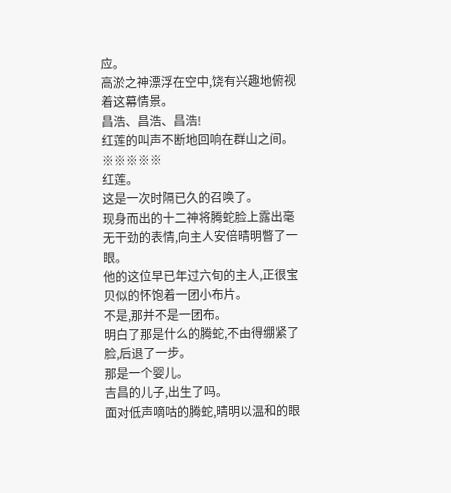应。
高淤之神漂浮在空中,饶有兴趣地俯视着这幕情景。
昌浩、昌浩、昌浩!
红莲的叫声不断地回响在群山之间。
※※※※※
红莲。
这是一次时隔已久的召唤了。
现身而出的十二神将腾蛇脸上露出毫无干劲的表情,向主人安倍晴明瞥了一眼。
他的这位早已年过六旬的主人,正很宝贝似的怀饱着一团小布片。
不是,那并不是一团布。
明白了那是什么的腾蛇,不由得绷紧了脸,后退了一步。
那是一个婴儿。
吉昌的儿子,出生了吗。
面对低声嘀咕的腾蛇,晴明以温和的眼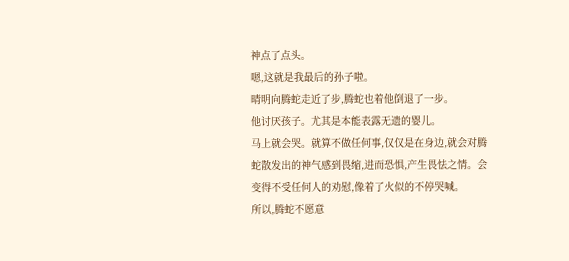神点了点头。
嗯,这就是我最后的孙子啦。
晴明向腾蛇走近了步,腾蛇也着他倒退了一步。
他讨厌孩子。尤其是本能表露无遗的婴儿。
马上就会哭。就算不做任何事,仅仅是在身边,就会对腾蛇散发出的神气感到畏缩,进而恐惧,产生畏怯之情。会变得不受任何人的劝慰,像着了火似的不停哭喊。
所以,腾蛇不愿意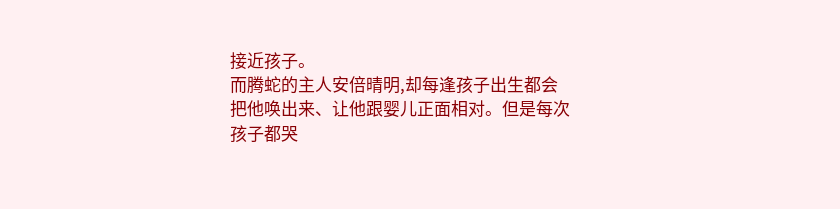接近孩子。
而腾蛇的主人安倍晴明,却每逢孩子出生都会把他唤出来、让他跟婴儿正面相对。但是每次孩子都哭